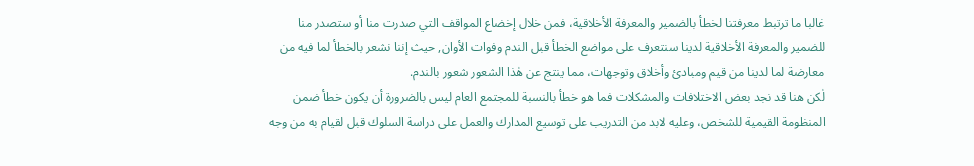غالبا ما ترتبط معرفتنا لخطأ بالضمير والمعرفة الأخلاقية، فمن خلال إخضاع المواقف التي صدرت منا أو ستصدر منا للضمير والمعرفة الأخلاقية لدينا سنتعرف على مواضع الخطأ قبل الندم وفوات الأوان, حيث إننا نشعر بالخطأ لما فيه من معارضة لما لدينا من قيم ومبادئ وأخلاق وتوجهات، مما ينتج عن هٰذا الشعور شعور بالندم.
لٰكن هنا قد نجد بعض الاختلافات والمشكلات فما هو خطأ بالنسبة للمجتمع العام ليس بالضرورة أن يكون خطأ ضمن المنظومة القيمية للشخص، وعليه لابد من التدريب على توسيع المدارك والعمل على دراسة السلوك قبل لقيام به من وجه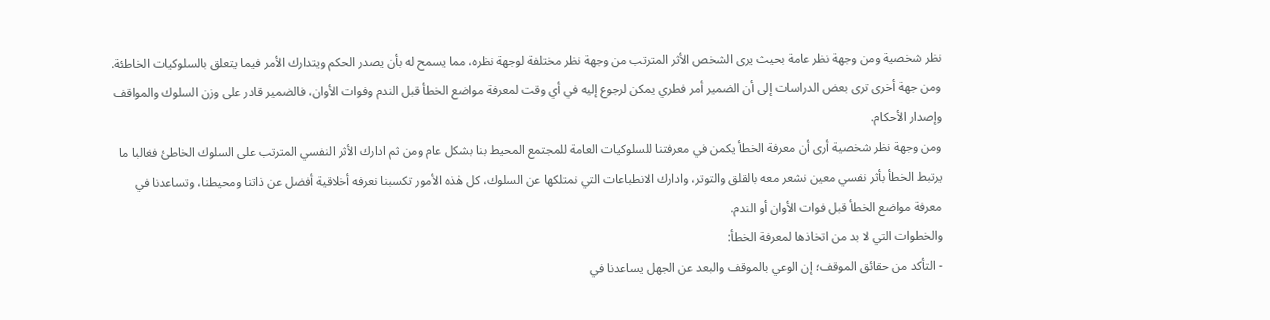نظر شخصية ومن وجهة نظر عامة بحيث يرى الشخص الأثر المترتب من وجهة نظر مختلفة لوجهة نظره، مما يسمح له بأن يصدر الحكم ويتدارك الأمر فيما يتعلق بالسلوكيات الخاطئة.
ومن جهة أخرى ترى بعض الدراسات إلى أن الضمير أمر فطري يمكن لرجوع إليه في أي وقت لمعرفة مواضع الخطأ قبل الندم وفوات الأوان، فالضمير قادر على وزن السلوك والمواقف وإصدار الأحكام.
ومن وجهة نظر شخصية أرى أن معرفة الخطأ يكمن في معرفتنا للسلوكيات العامة للمجتمع المحيط بنا بشكل عام ومن ثم ادارك الأثر النفسي المترتب على السلوك الخاطئ فغالبا ما يرتبط الخطأ بأثر نفسي معين نشعر معه بالقلق والتوتر، وادارك الانطباعات التي نمتلكها عن السلوك، كل هٰذه الأمور تكسبنا نعرفه أخلاقية أفضل عن ذاتنا ومحيطنا، وتساعدنا في معرفة مواضع الخطأ قبل فوات الأوان أو الندم.
والخطوات التي لا بد من اتخاذها لمعرفة الخطأ:
- التأكد من حقائق الموقف؛ إن الوعي بالموقف والبعد عن الجهل يساعدنا في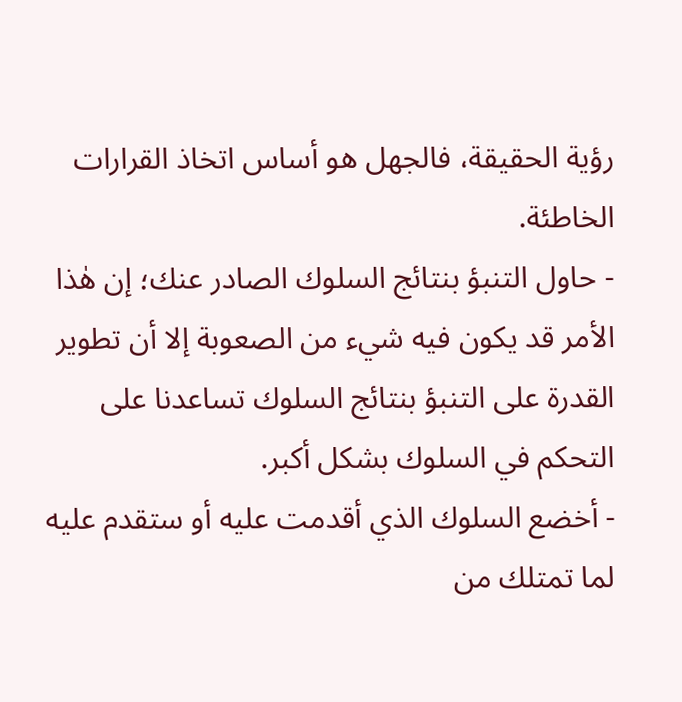رؤية الحقيقة، فالجهل هو أساس اتخاذ القرارات الخاطئة.
- حاول التنبؤ بنتائج السلوك الصادر عنك؛ إن هٰذا الأمر قد يكون فيه شيء من الصعوبة إلا أن تطوير القدرة على التنبؤ بنتائج السلوك تساعدنا على التحكم في السلوك بشكل أكبر.
- أخضع السلوك الذي أقدمت عليه أو ستقدم عليه لما تمتلك من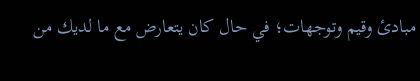مبادئ وقيم وتوجهات؛ في حال كان يتعارض مع ما لديك من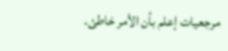مرجعيات إعلم بأن الأمر خاطئ.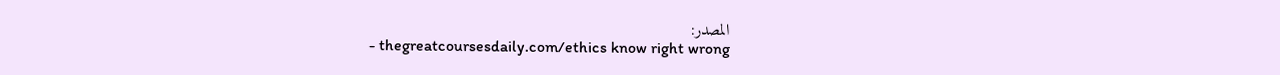المصدر:
- thegreatcoursesdaily.com/ethics know right wrong